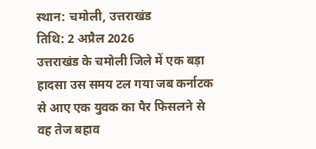स्थान: चमोली, उत्तराखंड
तिथि: 2 अप्रैल 2026
उत्तराखंड के चमोली जिले में एक बड़ा हादसा उस समय टल गया जब कर्नाटक से आए एक युवक का पैर फिसलने से वह तेज बहाव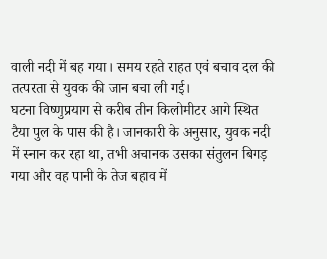वाली नदी में बह गया। समय रहते राहत एवं बचाव दल की तत्परता से युवक की जान बचा ली गई।
घटना विष्णुप्रयाग से करीब तीन किलोमीटर आगे स्थित टैया पुल के पास की है। जानकारी के अनुसार, युवक नदी में स्नान कर रहा था, तभी अचानक उसका संतुलन बिगड़ गया और वह पानी के तेज बहाव में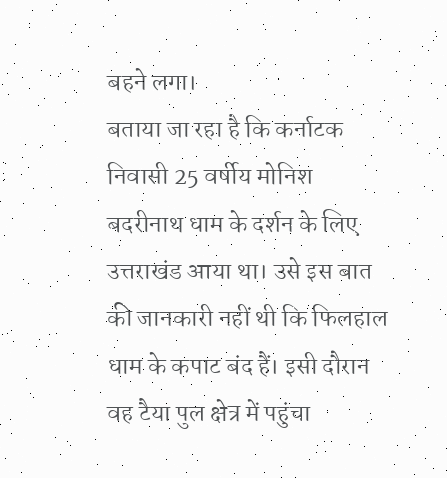बहने लगा।
बताया जा रहा है कि कर्नाटक निवासी 25 वर्षीय मोनिश बदरीनाथ धाम के दर्शन के लिए उत्तराखंड आया था। उसे इस बात की जानकारी नहीं थी कि फिलहाल धाम के कपाट बंद हैं। इसी दौरान वह टैया पुल क्षेत्र में पहुंचा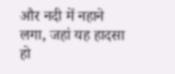और नदी में नहाने लगा, जहां यह हादसा हो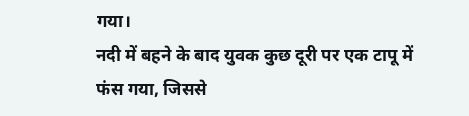गया।
नदी में बहने के बाद युवक कुछ दूरी पर एक टापू में फंस गया, जिससे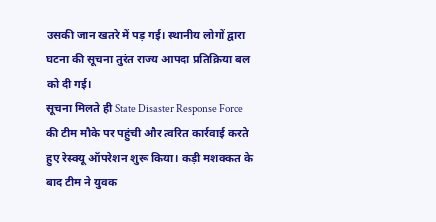उसकी जान खतरे में पड़ गई। स्थानीय लोगों द्वारा घटना की सूचना तुरंत राज्य आपदा प्रतिक्रिया बल को दी गई।
सूचना मिलते ही State Disaster Response Force की टीम मौके पर पहुंची और त्वरित कार्रवाई करते हुए रेस्क्यू ऑपरेशन शुरू किया। कड़ी मशक्कत के बाद टीम ने युवक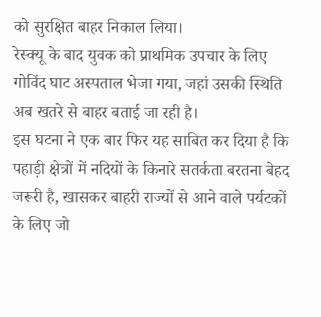को सुरक्षित बाहर निकाल लिया।
रेस्क्यू के बाद युवक को प्राथमिक उपचार के लिए गोविंद घाट अस्पताल भेजा गया, जहां उसकी स्थिति अब खतरे से बाहर बताई जा रही है।
इस घटना ने एक बार फिर यह साबित कर दिया है कि पहाड़ी क्षेत्रों में नदियों के किनारे सतर्कता बरतना बेहद जरूरी है, खासकर बाहरी राज्यों से आने वाले पर्यटकों के लिए जो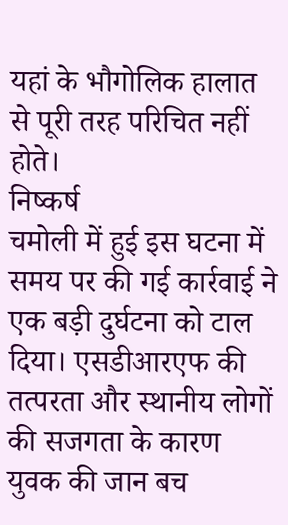यहां के भौगोलिक हालात से पूरी तरह परिचित नहीं होते।
निष्कर्ष
चमोली में हुई इस घटना में समय पर की गई कार्रवाई ने एक बड़ी दुर्घटना को टाल दिया। एसडीआरएफ की तत्परता और स्थानीय लोगों की सजगता के कारण युवक की जान बच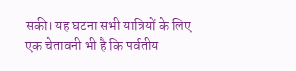सकी। यह घटना सभी यात्रियों के लिए एक चेतावनी भी है कि पर्वतीय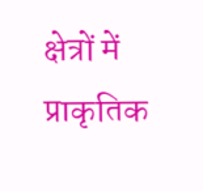क्षेत्रों में प्राकृतिक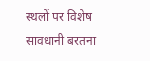स्थलों पर विशेष सावधानी बरतना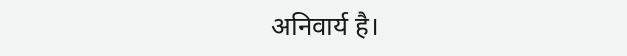अनिवार्य है।